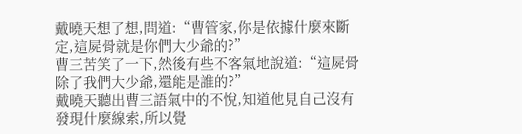戴曉天想了想,問道:“曹管家,你是依據什麼來斷定,這屍骨就是你們大少爺的?”
曹三苦笑了一下,然後有些不客氣地說道:“這屍骨除了我們大少爺,還能是誰的?”
戴曉天聽出曹三語氣中的不悅,知道他見自己沒有發現什麼線索,所以覺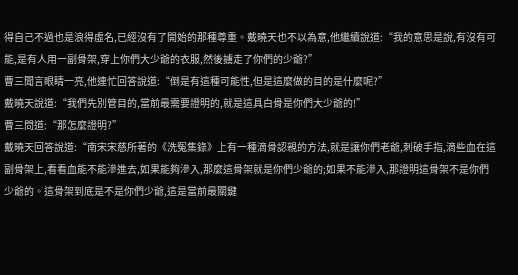得自己不過也是浪得虛名,已經沒有了開始的那種尊重。戴曉天也不以為意,他繼續說道:“我的意思是說,有沒有可能,是有人用一副骨架,穿上你們大少爺的衣服,然後擄走了你們的少爺?”
曹三聞言眼睛一亮,他連忙回答說道:“倒是有這種可能性,但是這麼做的目的是什麼呢?”
戴曉天說道:“我們先別管目的,當前最需要證明的,就是這具白骨是你們大少爺的!”
曹三問道:“那怎麼證明?”
戴曉天回答說道:“南宋宋慈所著的《洗冤集錄》上有一種滴骨認親的方法,就是讓你們老爺,刺破手指,滴些血在這副骨架上,看看血能不能滲進去,如果能夠滲入,那麼這骨架就是你們少爺的;如果不能滲入,那證明這骨架不是你們少爺的。這骨架到底是不是你們少爺,這是當前最關鍵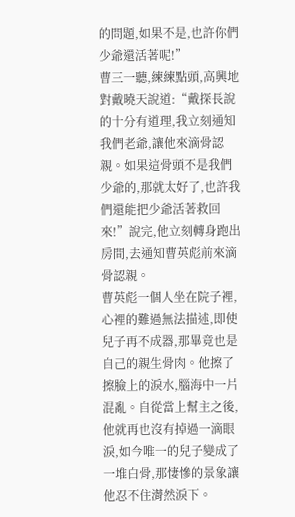的問題,如果不是,也許你們少爺還活著呢!”
曹三一聽,練練點頭,高興地對戴曉天說道:“戴探長說的十分有道理,我立刻通知我們老爺,讓他來滴骨認親。如果這骨頭不是我們少爺的,那就太好了,也許我們還能把少爺活著救回來!”說完,他立刻轉身跑出房間,去通知曹英彪前來滴骨認親。
曹英彪一個人坐在院子裡,心裡的難過無法描述,即使兒子再不成器,那畢竟也是自己的親生骨肉。他擦了擦臉上的淚水,腦海中一片混亂。自從當上幫主之後,他就再也沒有掉過一滴眼淚,如今唯一的兒子變成了一堆白骨,那悽慘的景象讓他忍不住潸然淚下。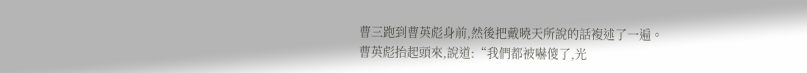曹三跑到曹英彪身前,然後把戴曉天所說的話複述了一遍。
曹英彪抬起頭來,說道:“我們都被嚇傻了,光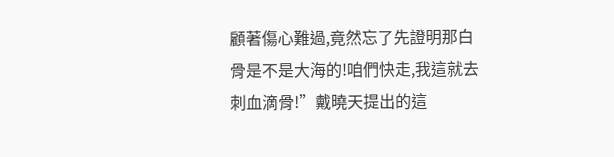顧著傷心難過,竟然忘了先證明那白骨是不是大海的!咱們快走,我這就去刺血滴骨!”戴曉天提出的這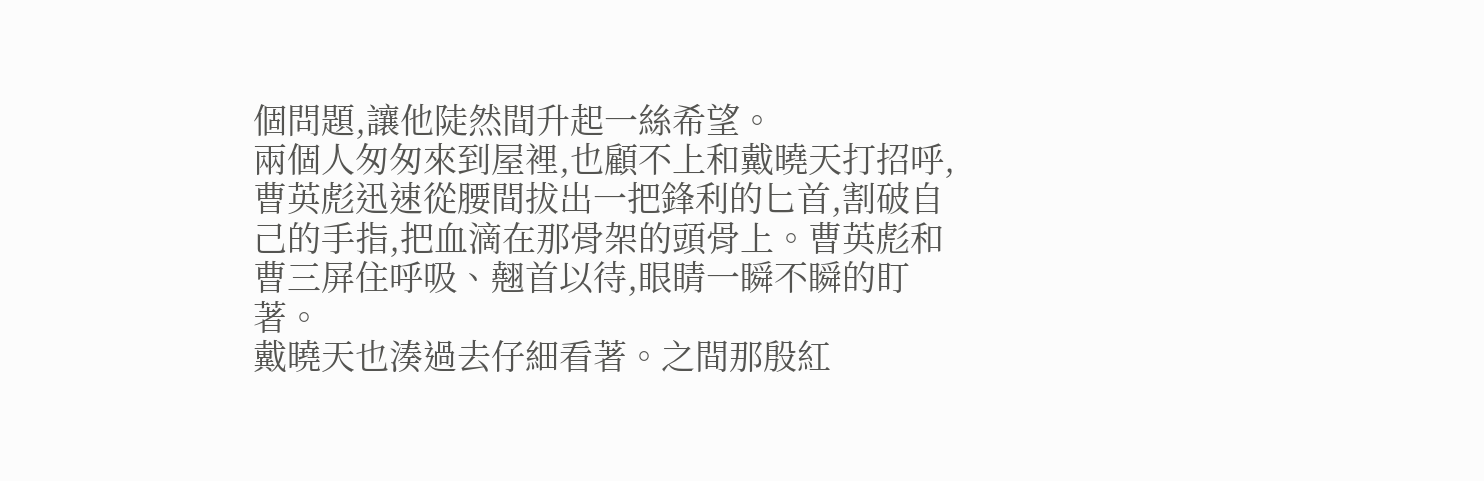個問題,讓他陡然間升起一絲希望。
兩個人匆匆來到屋裡,也顧不上和戴曉天打招呼,曹英彪迅速從腰間拔出一把鋒利的匕首,割破自己的手指,把血滴在那骨架的頭骨上。曹英彪和曹三屏住呼吸、翹首以待,眼睛一瞬不瞬的盯著。
戴曉天也湊過去仔細看著。之間那殷紅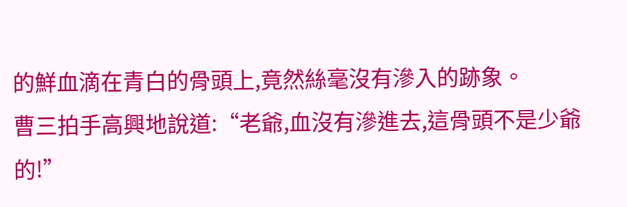的鮮血滴在青白的骨頭上,竟然絲毫沒有滲入的跡象。
曹三拍手高興地說道:“老爺,血沒有滲進去,這骨頭不是少爺的!”